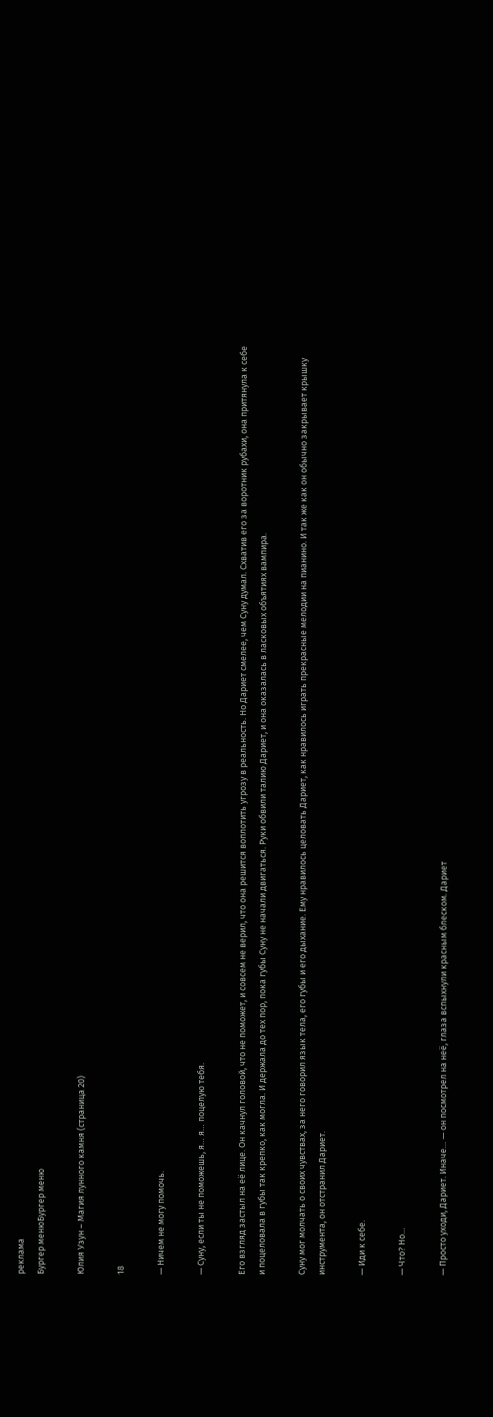реклама
Бургер менюБургер меню

Юлия Узун – Магия лунного камня (страница 20)

18

— Ничем не могу помочь.

— Суну, если ты не поможешь, я… я… поцелую тебя.

Его взгляд застыл на её лице. Он качнул головой, что не поможет, и совсем не верил, что она решится воплотить угрозу в реальность. Но Дариет смелее, чем Суну думал. Схватив его за воротник рубахи, она притянула к себе и поцеловала в губы так крепко, как могла. И держала до тех пор, пока губы Суну не начали двигаться. Руки обвили талию Дариет, и она оказалась в ласковых объятиях вампира.

Суну мог молчать о своих чувствах, за него говорил язык тела, его губы и его дыхание. Ему нравилось целовать Дариет, как нравилось играть прекрасные мелодии на пианино. И так же как он обычно закрывает крышку инструмента, он отстранил Дариет.

— Иди к себе.

— Что? Но…

— Просто уходи, Дариет. Иначе… — он посмотрел на неё, глаза вспыхнули красным блеском. Дариет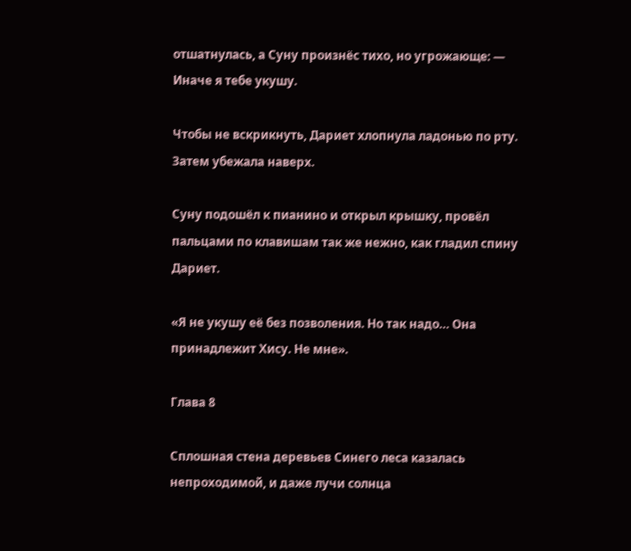отшатнулась, а Суну произнёс тихо, но угрожающе: — Иначе я тебе укушу.

Чтобы не вскрикнуть, Дариет хлопнула ладонью по рту. Затем убежала наверх.

Суну подошёл к пианино и открыл крышку, провёл пальцами по клавишам так же нежно, как гладил спину Дариет.

«Я не укушу её без позволения. Но так надо… Она принадлежит Хису. Не мне».

Глава 8

Сплошная стена деревьев Синего леса казалась непроходимой, и даже лучи солнца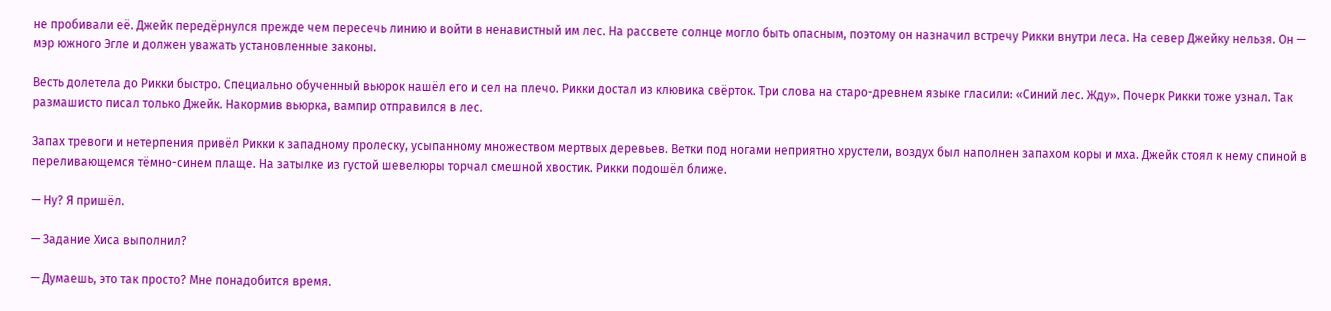не пробивали её. Джейк передёрнулся прежде чем пересечь линию и войти в ненавистный им лес. На рассвете солнце могло быть опасным, поэтому он назначил встречу Рикки внутри леса. На север Джейку нельзя. Он — мэр южного Эгле и должен уважать установленные законы.

Весть долетела до Рикки быстро. Специально обученный вьюрок нашёл его и сел на плечо. Рикки достал из клювика свёрток. Три слова на старо-древнем языке гласили: «Синий лес. Жду». Почерк Рикки тоже узнал. Так размашисто писал только Джейк. Накормив вьюрка, вампир отправился в лес.

Запах тревоги и нетерпения привёл Рикки к западному пролеску, усыпанному множеством мертвых деревьев. Ветки под ногами неприятно хрустели, воздух был наполнен запахом коры и мха. Джейк стоял к нему спиной в переливающемся тёмно-синем плаще. На затылке из густой шевелюры торчал смешной хвостик. Рикки подошёл ближе.

— Ну? Я пришёл.

— Задание Хиса выполнил?

— Думаешь, это так просто? Мне понадобится время.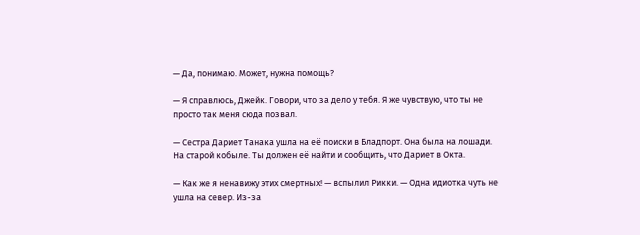— Да, понимаю. Может, нужна помощь?

— Я справлюсь, Джейк. Говори, что за дело у тебя. Я же чувствую, что ты не просто так меня сюда позвал.

— Сестра Дариет Танака ушла на её поиски в Бладпорт. Она была на лошади. На старой кобыле. Ты должен её найти и сообщить, что Дариет в Окта.

— Как же я ненавижу этих смертных! — вспылил Рикки. — Одна идиотка чуть не ушла на север. Из-за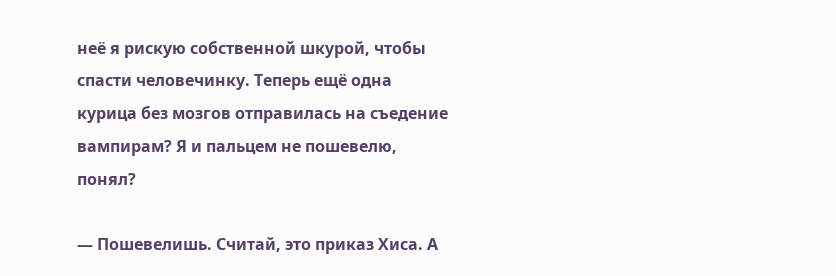неё я рискую собственной шкурой, чтобы спасти человечинку. Теперь ещё одна курица без мозгов отправилась на съедение вампирам? Я и пальцем не пошевелю, понял?

— Пошевелишь. Считай, это приказ Хиса. А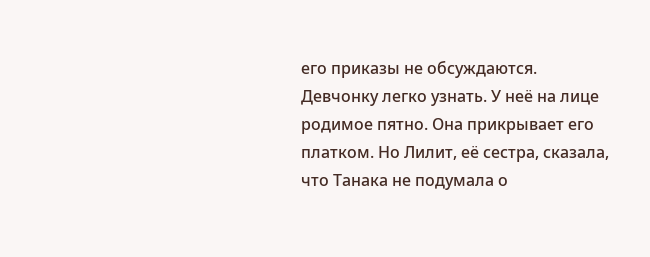его приказы не обсуждаются. Девчонку легко узнать. У неё на лице родимое пятно. Она прикрывает его платком. Но Лилит, её сестра, сказала, что Танака не подумала о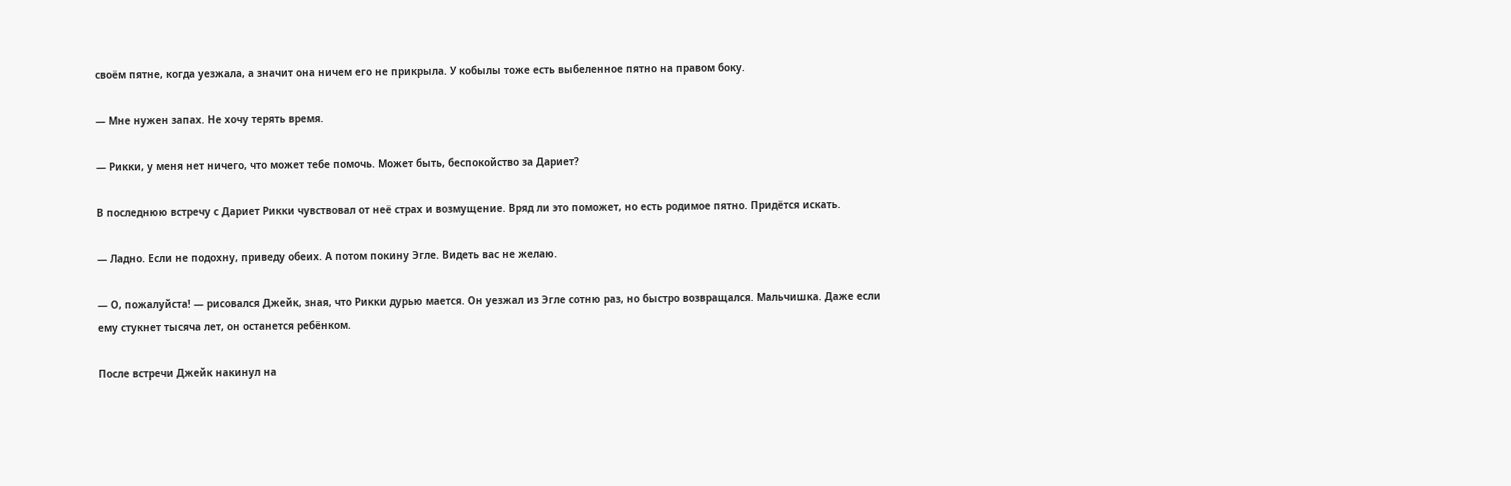своём пятне, когда уезжала, а значит она ничем его не прикрыла. У кобылы тоже есть выбеленное пятно на правом боку.

— Мне нужен запах. Не хочу терять время.

— Рикки, у меня нет ничего, что может тебе помочь. Может быть, беспокойство за Дариет?

В последнюю встречу с Дариет Рикки чувствовал от неё страх и возмущение. Вряд ли это поможет, но есть родимое пятно. Придётся искать.

— Ладно. Если не подохну, приведу обеих. А потом покину Эгле. Видеть вас не желаю.

— О, пожалуйста! — рисовался Джейк, зная, что Рикки дурью мается. Он уезжал из Эгле сотню раз, но быстро возвращался. Мальчишка. Даже если ему стукнет тысяча лет, он останется ребёнком.

После встречи Джейк накинул на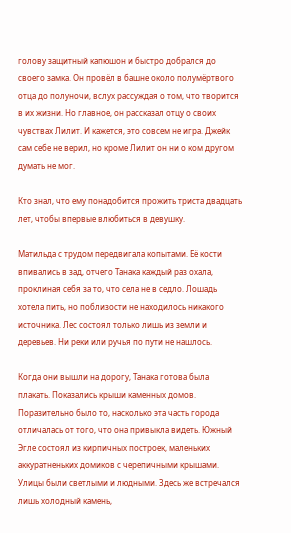голову защитный капюшон и быстро добрался до своего замка. Он провёл в башне около полумёртвого отца до полуночи, вслух рассуждая о том, что творится в их жизни. Но главное, он рассказал отцу о своих чувствах Лилит. И кажется, это совсем не игра. Джейк сам себе не верил, но кроме Лилит он ни о ком другом думать не мог.

Кто знал, что ему понадобится прожить триста двадцать лет, чтобы впервые влюбиться в девушку.

Матильда с трудом передвигала копытами. Её кости впивались в зад, отчего Танака каждый раз охала, проклиная себя за то, что села не в седло. Лошадь хотела пить, но поблизости не находилось никакого источника. Лес состоял только лишь из земли и деревьев. Ни реки или ручья по пути не нашлось.

Когда они вышли на дорогу, Танака готова была плакать. Показались крыши каменных домов. Поразительно было то, насколько эта часть города отличалась от того, что она привыкла видеть. Южный Эгле состоял из кирпичных построек, маленьких аккуратненьких домиков с черепичными крышами. Улицы были светлыми и людными. Здесь же встречался лишь холодный камень,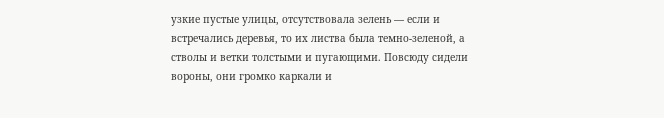узкие пустые улицы, отсутствовала зелень — если и встречались деревья, то их листва была темно-зеленой, а стволы и ветки толстыми и пугающими. Повсюду сидели вороны, они громко каркали и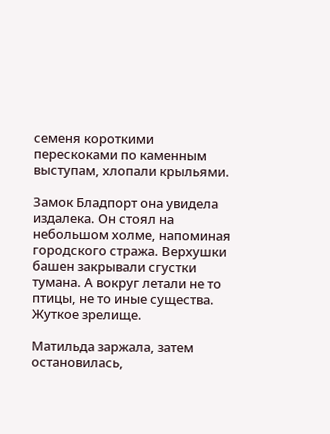семеня короткими перескоками по каменным выступам, хлопали крыльями.

Замок Бладпорт она увидела издалека. Он стоял на небольшом холме, напоминая городского стража. Верхушки башен закрывали сгустки тумана. А вокруг летали не то птицы, не то иные существа. Жуткое зрелище.

Матильда заржала, затем остановилась,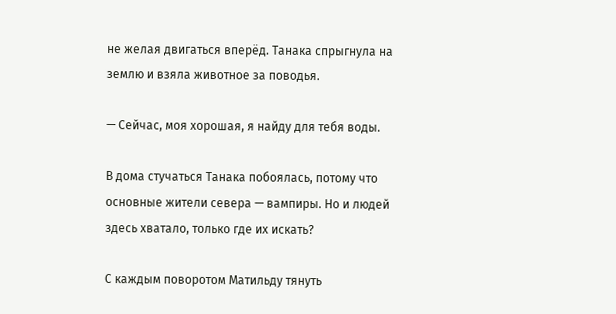не желая двигаться вперёд. Танака спрыгнула на землю и взяла животное за поводья.

— Сейчас, моя хорошая, я найду для тебя воды.

В дома стучаться Танака побоялась, потому что основные жители севера — вампиры. Но и людей здесь хватало, только где их искать?

С каждым поворотом Матильду тянуть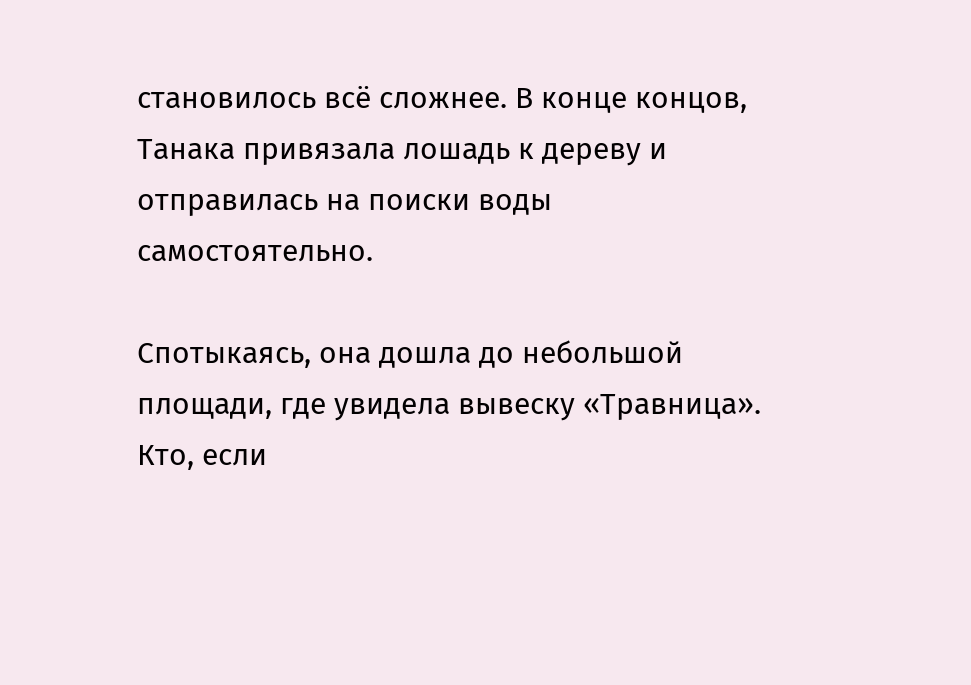становилось всё сложнее. В конце концов, Танака привязала лошадь к дереву и отправилась на поиски воды самостоятельно.

Спотыкаясь, она дошла до небольшой площади, где увидела вывеску «Травница». Кто, если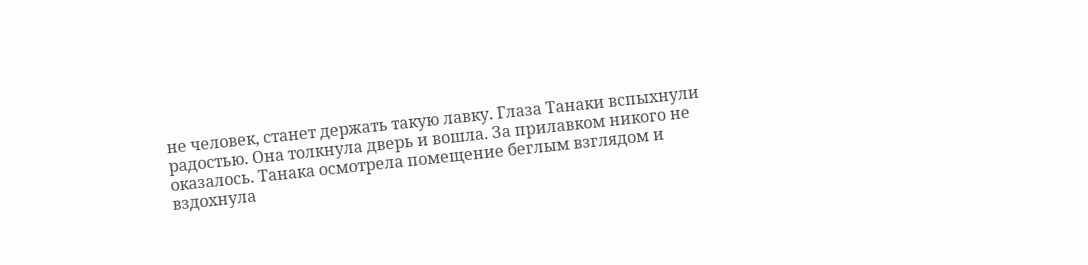не человек, станет держать такую лавку. Глаза Танаки вспыхнули радостью. Она толкнула дверь и вошла. За прилавком никого не оказалось. Танака осмотрела помещение беглым взглядом и вздохнула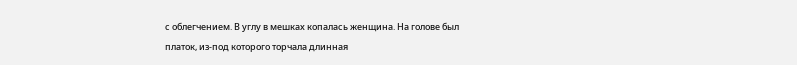с облегчением. В углу в мешках копалась женщина. На голове был платок, из-под которого торчала длинная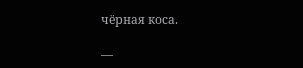чёрная коса.

—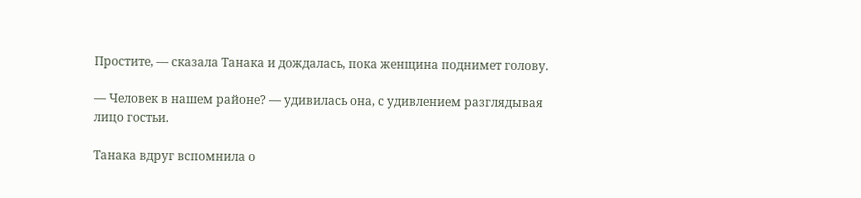Простите, — сказала Танака и дождалась, пока женщина поднимет голову.

— Человек в нашем районе? — удивилась она, с удивлением разглядывая лицо гостьи.

Танака вдруг вспомнила о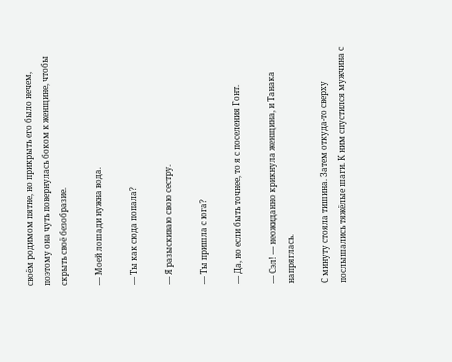своём родимом пятне, но прикрыть его было нечем, поэтому она чуть повернулась боком к женщине, чтобы скрыть своё безобразие.

— Моей лошади нужна вода.

— Ты как сюда попала?

— Я разыскиваю свою сестру.

— Ты пришла с юга?

— Да, но если быть точнее, то я с поселения Гонт.

— Сэл! — неожиданно крикнула женщина, и Танака напряглась.

С минуту стояла тишина. Затем откуда-то сверху послышались тяжёлые шаги. К ним спустился мужчина с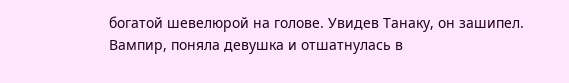богатой шевелюрой на голове. Увидев Танаку, он зашипел. Вампир, поняла девушка и отшатнулась в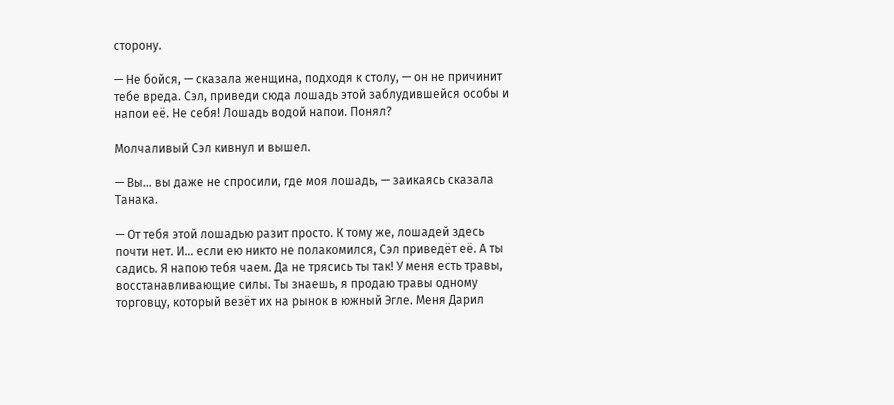сторону.

— Не бойся, — сказала женщина, подходя к столу, — он не причинит тебе вреда. Сэл, приведи сюда лошадь этой заблудившейся особы и напои её. Не себя! Лошадь водой напои. Понял?

Молчаливый Сэл кивнул и вышел.

— Вы… вы даже не спросили, где моя лошадь, — заикаясь сказала Танака.

— От тебя этой лошадью разит просто. К тому же, лошадей здесь почти нет. И… если ею никто не полакомился, Сэл приведёт её. А ты садись. Я напою тебя чаем. Да не трясись ты так! У меня есть травы, восстанавливающие силы. Ты знаешь, я продаю травы одному торговцу, который везёт их на рынок в южный Эгле. Меня Дарил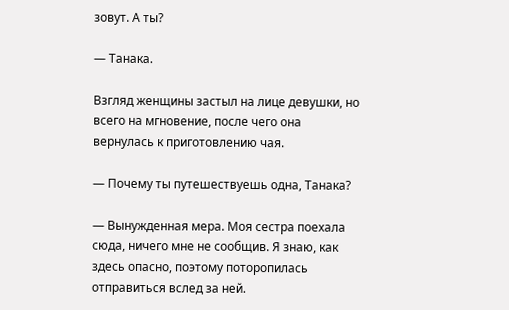зовут. А ты?

— Танака.

Взгляд женщины застыл на лице девушки, но всего на мгновение, после чего она вернулась к приготовлению чая.

— Почему ты путешествуешь одна, Танака?

— Вынужденная мера. Моя сестра поехала сюда, ничего мне не сообщив. Я знаю, как здесь опасно, поэтому поторопилась отправиться вслед за ней.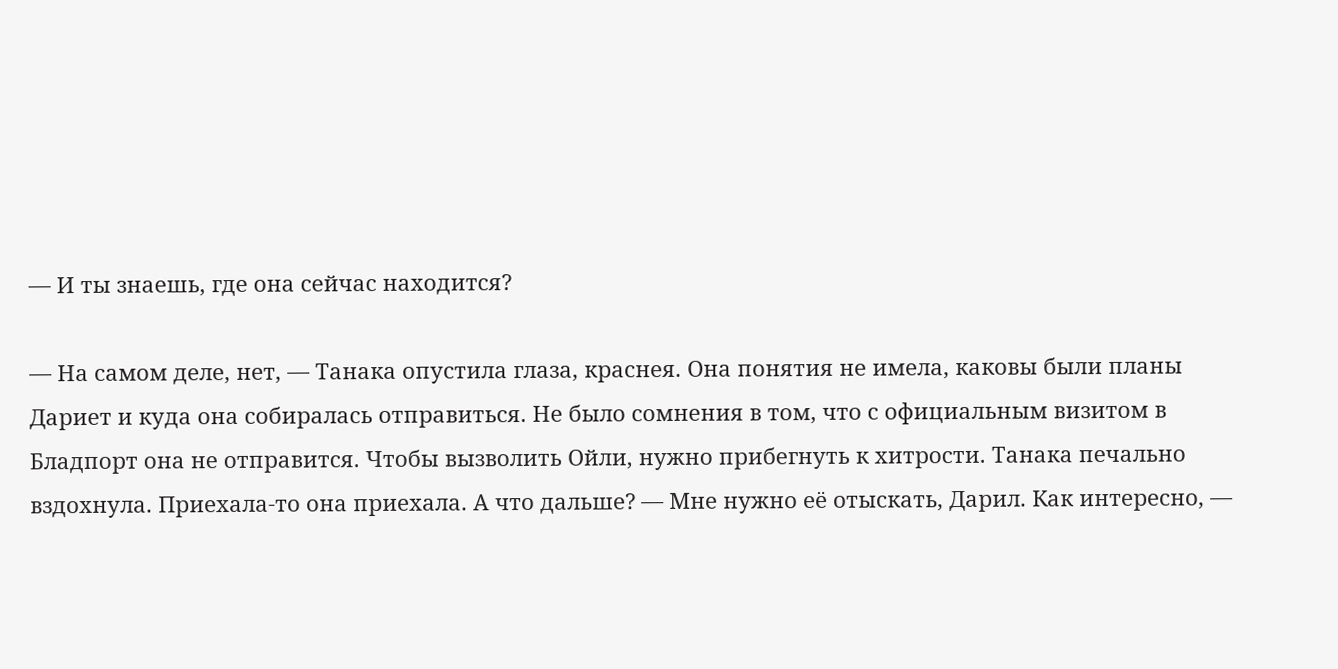— И ты знаешь, где она сейчас находится?

— На самом деле, нет, — Танака опустила глаза, краснея. Она понятия не имела, каковы были планы Дариет и куда она собиралась отправиться. Не было сомнения в том, что с официальным визитом в Бладпорт она не отправится. Чтобы вызволить Ойли, нужно прибегнуть к хитрости. Танака печально вздохнула. Приехала-то она приехала. А что дальше? — Мне нужно её отыскать, Дарил. Как интересно, —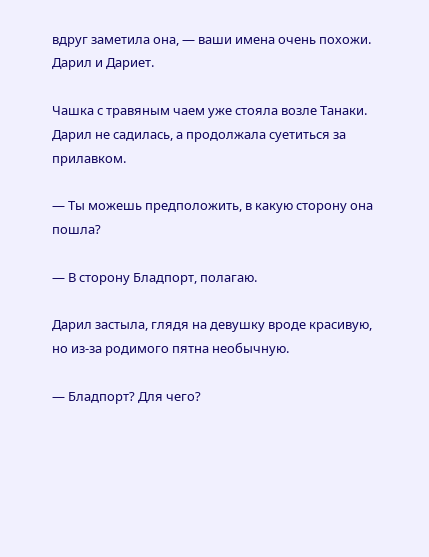вдруг заметила она, — ваши имена очень похожи. Дарил и Дариет.

Чашка с травяным чаем уже стояла возле Танаки. Дарил не садилась, а продолжала суетиться за прилавком.

— Ты можешь предположить, в какую сторону она пошла?

— В сторону Бладпорт, полагаю.

Дарил застыла, глядя на девушку вроде красивую, но из-за родимого пятна необычную.

— Бладпорт? Для чего?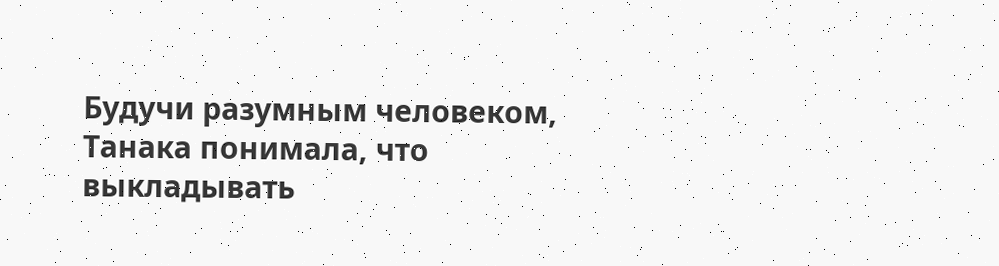Будучи разумным человеком, Танака понимала, что выкладывать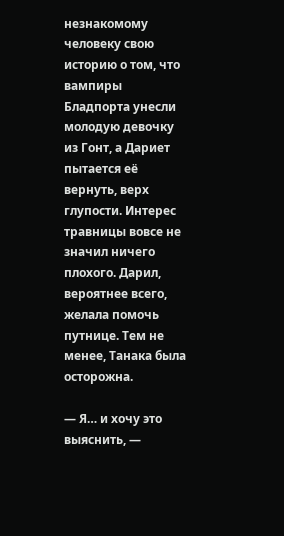незнакомому человеку свою историю о том, что вампиры Бладпорта унесли молодую девочку из Гонт, а Дариет пытается её вернуть, верх глупости. Интерес травницы вовсе не значил ничего плохого. Дарил, вероятнее всего, желала помочь путнице. Тем не менее, Танака была осторожна.

— Я… и хочу это выяснить, —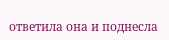ответила она и поднесла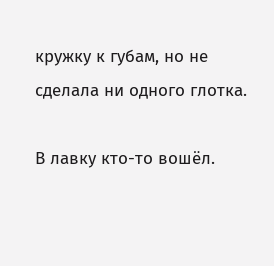кружку к губам, но не сделала ни одного глотка.

В лавку кто-то вошёл.